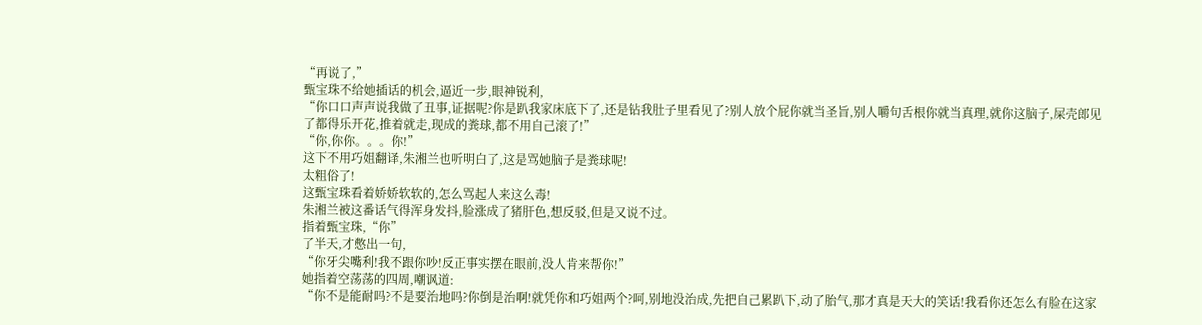“再说了,”
甄宝珠不给她插话的机会,逼近一步,眼神锐利,
“你口口声声说我做了丑事,证据呢?你是趴我家床底下了,还是钻我肚子里看见了?别人放个屁你就当圣旨,别人嚼句舌根你就当真理,就你这脑子,屎壳郎见了都得乐开花,推着就走,现成的粪球,都不用自己滚了!”
“你,你你。。。你!”
这下不用巧姐翻译,朱湘兰也听明白了,这是骂她脑子是粪球呢!
太粗俗了!
这甄宝珠看着娇娇软软的,怎么骂起人来这么毒!
朱湘兰被这番话气得浑身发抖,脸涨成了猪肝色,想反驳,但是又说不过。
指着甄宝珠,“你”
了半天,才憋出一句,
“你牙尖嘴利!我不跟你吵!反正事实摆在眼前,没人肯来帮你!”
她指着空荡荡的四周,嘲讽道:
“你不是能耐吗?不是要治地吗?你倒是治啊!就凭你和巧姐两个?呵,别地没治成,先把自己累趴下,动了胎气,那才真是天大的笑话!我看你还怎么有脸在这家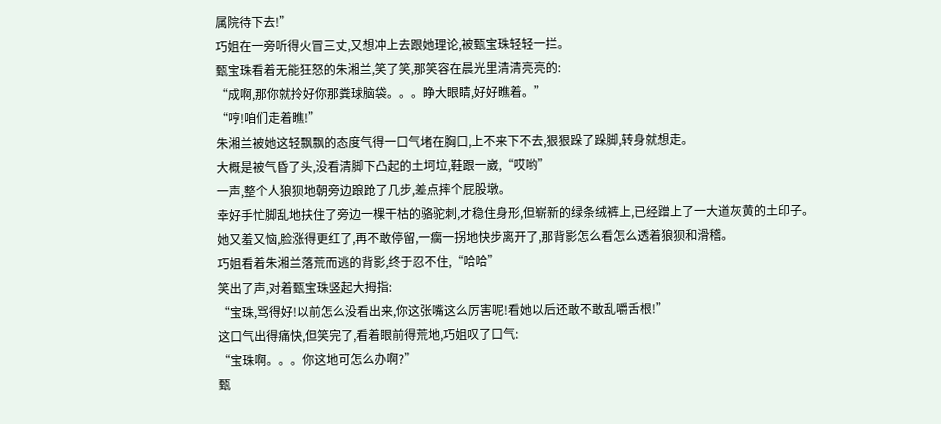属院待下去!”
巧姐在一旁听得火冒三丈,又想冲上去跟她理论,被甄宝珠轻轻一拦。
甄宝珠看着无能狂怒的朱湘兰,笑了笑,那笑容在晨光里清清亮亮的:
“成啊,那你就拎好你那粪球脑袋。。。睁大眼睛,好好瞧着。”
“哼!咱们走着瞧!”
朱湘兰被她这轻飘飘的态度气得一口气堵在胸口,上不来下不去,狠狠跺了跺脚,转身就想走。
大概是被气昏了头,没看清脚下凸起的土坷垃,鞋跟一崴,“哎哟”
一声,整个人狼狈地朝旁边踉跄了几步,差点摔个屁股墩。
幸好手忙脚乱地扶住了旁边一棵干枯的骆驼刺,才稳住身形,但崭新的绿条绒裤上,已经蹭上了一大道灰黄的土印子。
她又羞又恼,脸涨得更红了,再不敢停留,一瘸一拐地快步离开了,那背影怎么看怎么透着狼狈和滑稽。
巧姐看着朱湘兰落荒而逃的背影,终于忍不住,“哈哈”
笑出了声,对着甄宝珠竖起大拇指:
“宝珠,骂得好!以前怎么没看出来,你这张嘴这么厉害呢!看她以后还敢不敢乱嚼舌根!”
这口气出得痛快,但笑完了,看着眼前得荒地,巧姐叹了口气:
“宝珠啊。。。你这地可怎么办啊?”
甄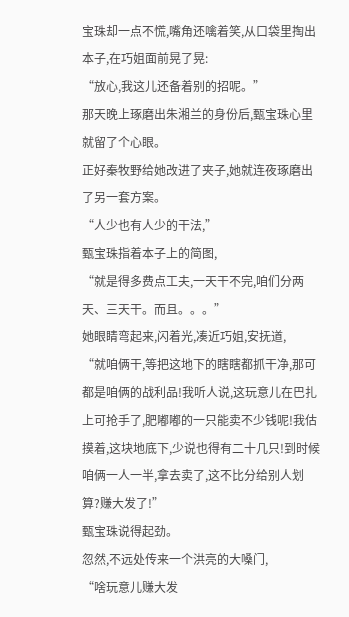宝珠却一点不慌,嘴角还噙着笑,从口袋里掏出本子,在巧姐面前晃了晃:
“放心,我这儿还备着别的招呢。”
那天晚上琢磨出朱湘兰的身份后,甄宝珠心里就留了个心眼。
正好秦牧野给她改进了夹子,她就连夜琢磨出了另一套方案。
“人少也有人少的干法,”
甄宝珠指着本子上的简图,
“就是得多费点工夫,一天干不完,咱们分两天、三天干。而且。。。”
她眼睛弯起来,闪着光,凑近巧姐,安抚道,
“就咱俩干,等把这地下的瞎瞎都抓干净,那可都是咱俩的战利品!我听人说,这玩意儿在巴扎上可抢手了,肥嘟嘟的一只能卖不少钱呢!我估摸着,这块地底下,少说也得有二十几只!到时候咱俩一人一半,拿去卖了,这不比分给别人划算?赚大发了!”
甄宝珠说得起劲。
忽然,不远处传来一个洪亮的大嗓门,
“啥玩意儿赚大发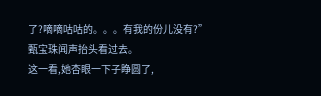了?嘀嘀咕咕的。。。有我的份儿没有?”
甄宝珠闻声抬头看过去。
这一看,她杏眼一下子睁圆了,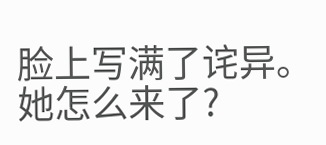脸上写满了诧异。
她怎么来了?